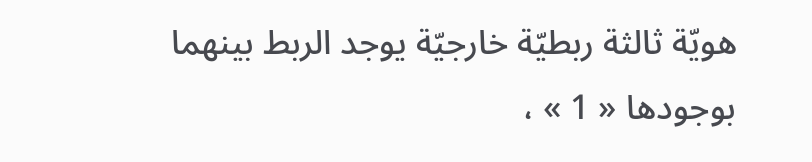هويّة ثالثة ربطيّة خارجيّة يوجد الربط بينهما بوجودها « 1 » ،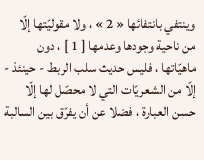وينتفي بانتفائها « 2 » ، ولا مقوليّتها إلّا من ناحية وجودها وعدمها [ 1 ] ، دون ماهيّاتها ، فليس حديث سلب الربط - حينئذ - إلّا من الشعريّات التي لا محصّل لها إلّا حسن العبارة ، فضلا عن أن يفرّق بين السالبة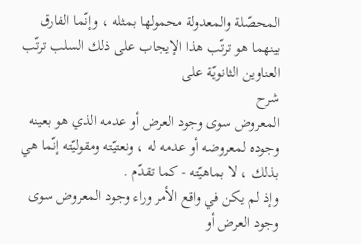المحصّلة والمعدولة محمولها بمثله ، وإنّما الفارق بينهما هو ترتّب هذا الإيجاب على ذلك السلب ترتّب العناوين الثانويّة على
شرح
المعروض سوى وجود العرض أو عدمه الذي هو بعينه وجوده لمعروضه أو عدمه له ، ونعتيّته ومقوليّته إنّما هي بذلك ، لا بماهيّته - كما تقدّم .
وإذ لم يكن في واقع الأمر وراء وجود المعروض سوى وجود العرض أو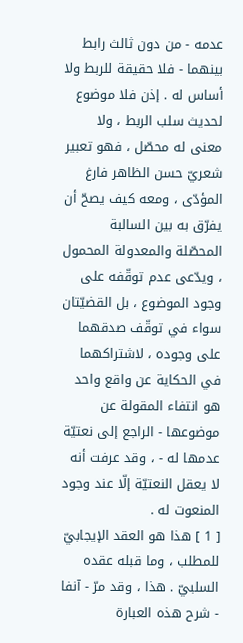عدمه - من دون ثالث رابط بينهما - فلا حقيقة للربط ولا أساس له . إذن فلا موضوع لحديث سلب الربط ، ولا معنى له محصّل ، فهو تعبير شعريّ حسن الظاهر فارغ المؤدّى ، ومعه كيف يصحّ أن يفرّق به بين السالبة المحصّلة والمعدولة المحمول ، ويدّعى عدم توقّفه على وجود الموضوع ، بل القضيّتان سواء في توقّف صدقهما على وجوده ، لاشتراكهما في الحكاية عن واقع واحد هو انتفاء المقولة عن موضوعها - الراجع إلى نعتيّة عدمها له - ، وقد عرفت أنه لا يعقل النعتيّة إلّا عند وجود المنعوت له .
[ 1 ] هذا هو العقد الإيجابيّ للمطلب ، وما قبله عقده السلبيّ . هذا ، وقد مرّ - آنفا - شرح هذه العبارة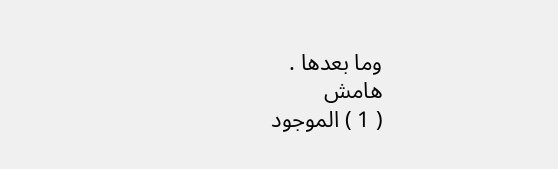وما بعدها .
هامش
( 1 ) الموجود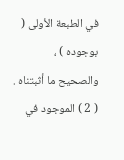في الطبعة الأولى ( بوجوده ) ، والصحيح ما أثبتناه .
( 2 ) الموجود في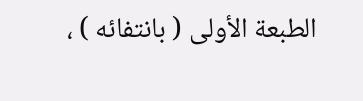الطبعة الأولى ( بانتفائه ) ،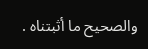والصحيح ما أثبتناه .